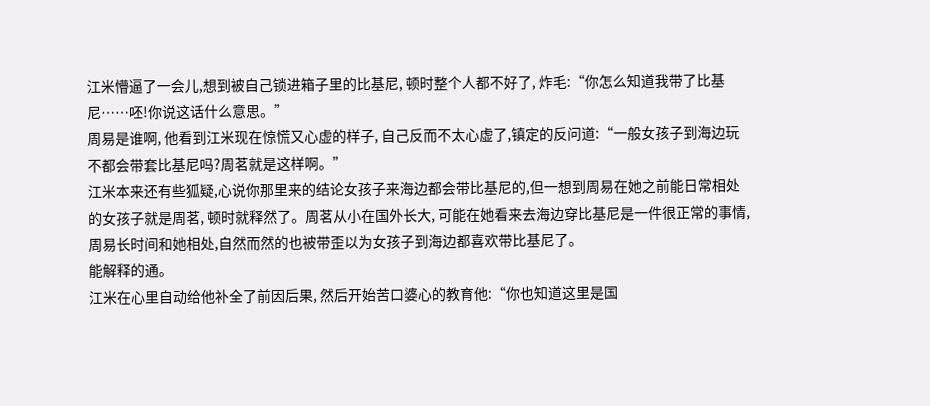江米懵逼了一会儿,想到被自己锁进箱子里的比基尼, 顿时整个人都不好了, 炸毛:“你怎么知道我带了比基尼……呸!你说这话什么意思。”
周易是谁啊, 他看到江米现在惊慌又心虚的样子, 自己反而不太心虚了,镇定的反问道:“一般女孩子到海边玩不都会带套比基尼吗?周茗就是这样啊。”
江米本来还有些狐疑,心说你那里来的结论女孩子来海边都会带比基尼的,但一想到周易在她之前能日常相处的女孩子就是周茗, 顿时就释然了。周茗从小在国外长大, 可能在她看来去海边穿比基尼是一件很正常的事情, 周易长时间和她相处,自然而然的也被带歪以为女孩子到海边都喜欢带比基尼了。
能解释的通。
江米在心里自动给他补全了前因后果, 然后开始苦口婆心的教育他:“你也知道这里是国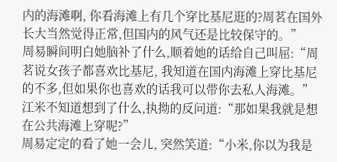内的海滩啊, 你看海滩上有几个穿比基尼逛的?周茗在国外长大当然觉得正常,但国内的风气还是比较保守的。”
周易瞬间明白她脑补了什么,顺着她的话给自己叫屈:“周茗说女孩子都喜欢比基尼, 我知道在国内海滩上穿比基尼的不多,但如果你也喜欢的话我可以带你去私人海滩。”
江米不知道想到了什么,执拗的反问道:“那如果我就是想在公共海滩上穿呢?”
周易定定的看了她一会儿, 突然笑道:“小米,你以为我是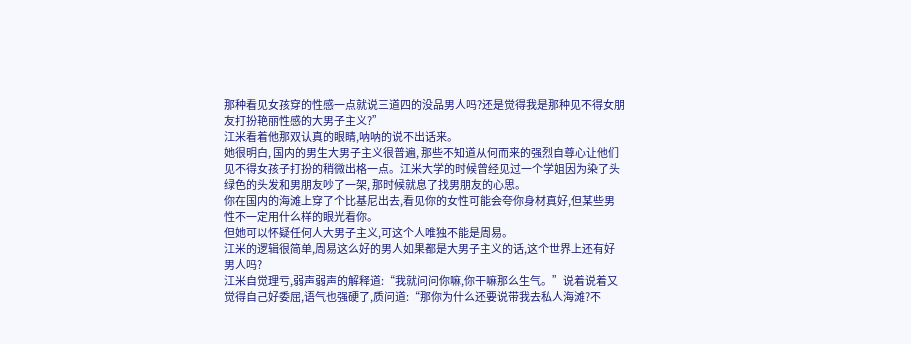那种看见女孩穿的性感一点就说三道四的没品男人吗?还是觉得我是那种见不得女朋友打扮艳丽性感的大男子主义?”
江米看着他那双认真的眼睛,呐呐的说不出话来。
她很明白, 国内的男生大男子主义很普遍, 那些不知道从何而来的强烈自尊心让他们见不得女孩子打扮的稍微出格一点。江米大学的时候曾经见过一个学姐因为染了头绿色的头发和男朋友吵了一架, 那时候就息了找男朋友的心思。
你在国内的海滩上穿了个比基尼出去,看见你的女性可能会夸你身材真好,但某些男性不一定用什么样的眼光看你。
但她可以怀疑任何人大男子主义,可这个人唯独不能是周易。
江米的逻辑很简单,周易这么好的男人如果都是大男子主义的话,这个世界上还有好男人吗?
江米自觉理亏,弱声弱声的解释道:“我就问问你嘛,你干嘛那么生气。”说着说着又觉得自己好委屈,语气也强硬了,质问道:“那你为什么还要说带我去私人海滩?不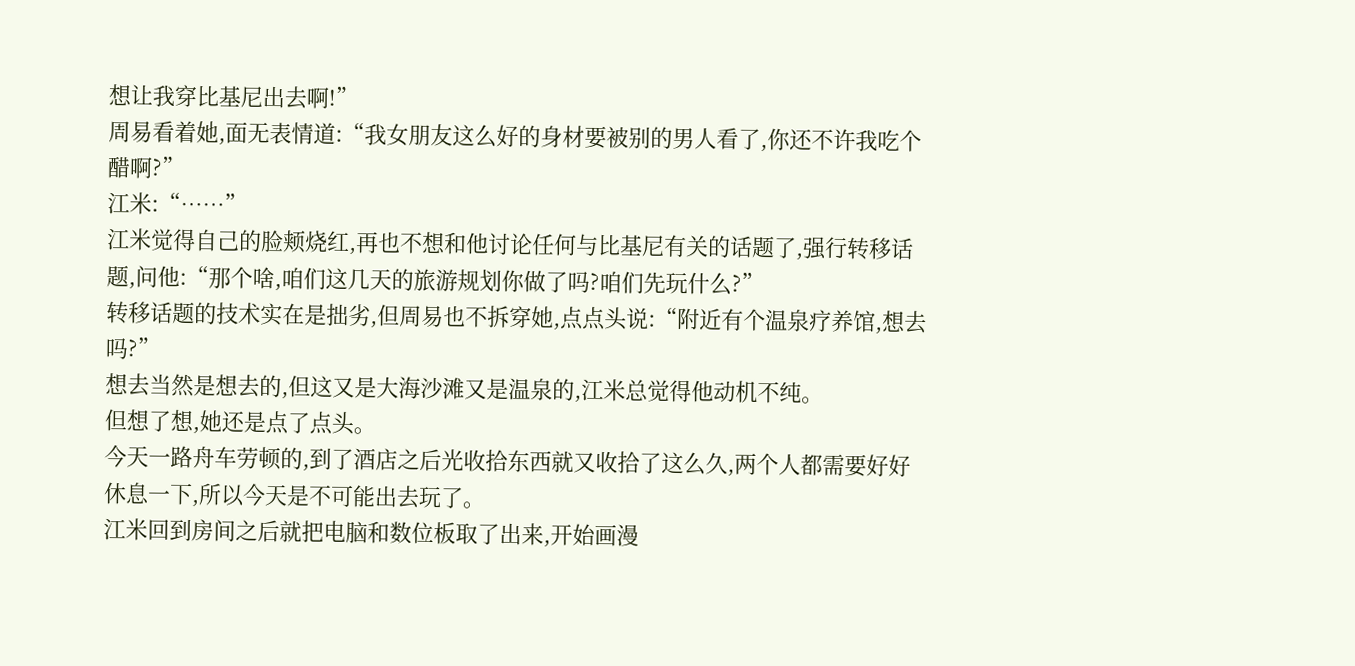想让我穿比基尼出去啊!”
周易看着她,面无表情道:“我女朋友这么好的身材要被别的男人看了,你还不许我吃个醋啊?”
江米:“……”
江米觉得自己的脸颊烧红,再也不想和他讨论任何与比基尼有关的话题了,强行转移话题,问他:“那个啥,咱们这几天的旅游规划你做了吗?咱们先玩什么?”
转移话题的技术实在是拙劣,但周易也不拆穿她,点点头说:“附近有个温泉疗养馆,想去吗?”
想去当然是想去的,但这又是大海沙滩又是温泉的,江米总觉得他动机不纯。
但想了想,她还是点了点头。
今天一路舟车劳顿的,到了酒店之后光收拾东西就又收拾了这么久,两个人都需要好好休息一下,所以今天是不可能出去玩了。
江米回到房间之后就把电脑和数位板取了出来,开始画漫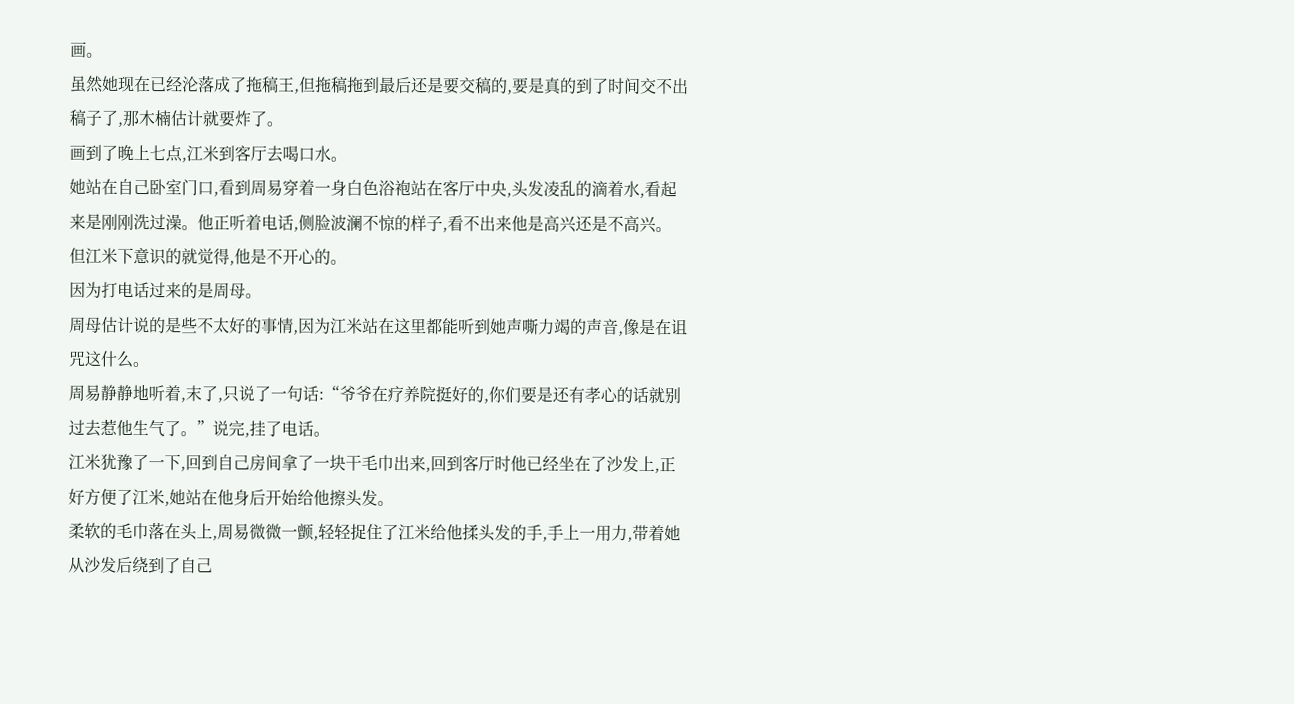画。
虽然她现在已经沦落成了拖稿王,但拖稿拖到最后还是要交稿的,要是真的到了时间交不出稿子了,那木楠估计就要炸了。
画到了晚上七点,江米到客厅去喝口水。
她站在自己卧室门口,看到周易穿着一身白色浴袍站在客厅中央,头发凌乱的滴着水,看起来是刚刚洗过澡。他正听着电话,侧脸波澜不惊的样子,看不出来他是高兴还是不高兴。
但江米下意识的就觉得,他是不开心的。
因为打电话过来的是周母。
周母估计说的是些不太好的事情,因为江米站在这里都能听到她声嘶力竭的声音,像是在诅咒这什么。
周易静静地听着,末了,只说了一句话:“爷爷在疗养院挺好的,你们要是还有孝心的话就别过去惹他生气了。”说完,挂了电话。
江米犹豫了一下,回到自己房间拿了一块干毛巾出来,回到客厅时他已经坐在了沙发上,正好方便了江米,她站在他身后开始给他擦头发。
柔软的毛巾落在头上,周易微微一颤,轻轻捉住了江米给他揉头发的手,手上一用力,带着她从沙发后绕到了自己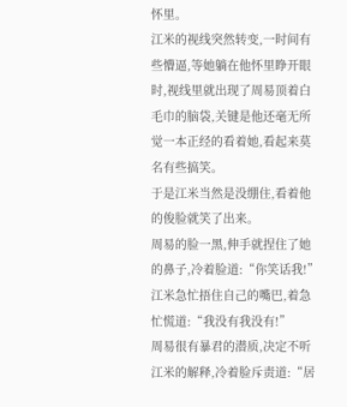怀里。
江米的视线突然转变,一时间有些懵逼,等她躺在他怀里睁开眼时,视线里就出现了周易顶着白毛巾的脑袋,关键是他还毫无所觉一本正经的看着她,看起来莫名有些搞笑。
于是江米当然是没绷住,看着他的俊脸就笑了出来。
周易的脸一黑,伸手就捏住了她的鼻子,冷着脸道:“你笑话我!”
江米急忙捂住自己的嘴巴,着急忙慌道:“我没有我没有!”
周易很有暴君的潜质,决定不听江米的解释,冷着脸斥责道:“居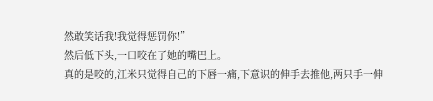然敢笑话我!我觉得惩罚你!”
然后低下头,一口咬在了她的嘴巴上。
真的是咬的,江米只觉得自己的下唇一痛,下意识的伸手去推他,两只手一伸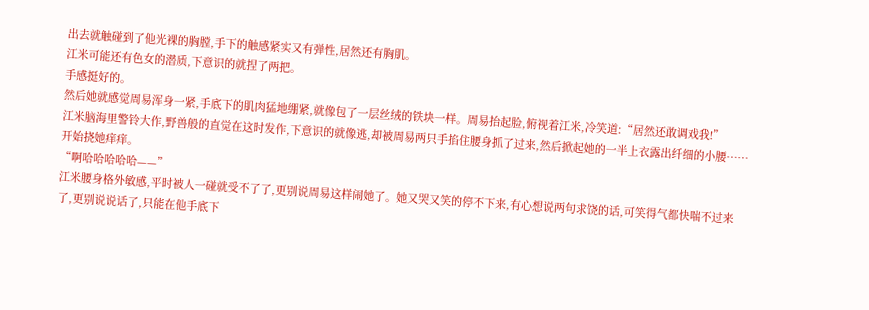出去就触碰到了他光裸的胸膛,手下的触感紧实又有弹性,居然还有胸肌。
江米可能还有色女的潜质,下意识的就捏了两把。
手感挺好的。
然后她就感觉周易浑身一紧,手底下的肌肉猛地绷紧,就像包了一层丝绒的铁块一样。周易抬起脸,俯视着江米,冷笑道:“居然还敢调戏我!”
江米脑海里警铃大作,野兽般的直觉在这时发作,下意识的就像逃,却被周易两只手掐住腰身抓了过来,然后掀起她的一半上衣露出纤细的小腰……开始挠她痒痒。
“啊哈哈哈哈哈——”
江米腰身格外敏感,平时被人一碰就受不了了,更别说周易这样闹她了。她又哭又笑的停不下来,有心想说两句求饶的话,可笑得气都快喘不过来了,更别说说话了,只能在他手底下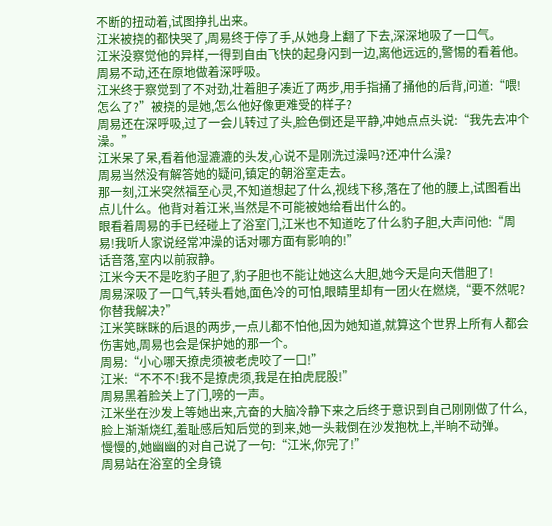不断的扭动着,试图挣扎出来。
江米被挠的都快哭了,周易终于停了手,从她身上翻了下去,深深地吸了一口气。
江米没察觉他的异样,一得到自由飞快的起身闪到一边,离他远远的,警惕的看着他。
周易不动,还在原地做着深呼吸。
江米终于察觉到了不对劲,壮着胆子凑近了两步,用手指捅了捅他的后背,问道:“喂!怎么了?”被挠的是她,怎么他好像更难受的样子?
周易还在深呼吸,过了一会儿转过了头,脸色倒还是平静,冲她点点头说:“我先去冲个澡。”
江米呆了呆,看着他湿漉漉的头发,心说不是刚洗过澡吗?还冲什么澡?
周易当然没有解答她的疑问,镇定的朝浴室走去。
那一刻,江米突然福至心灵,不知道想起了什么,视线下移,落在了他的腰上,试图看出点儿什么。他背对着江米,当然是不可能被她给看出什么的。
眼看着周易的手已经碰上了浴室门,江米也不知道吃了什么豹子胆,大声问他:“周易!我听人家说经常冲澡的话对哪方面有影响的!”
话音落,室内以前寂静。
江米今天不是吃豹子胆了,豹子胆也不能让她这么大胆,她今天是向天借胆了!
周易深吸了一口气,转头看她,面色冷的可怕,眼睛里却有一团火在燃烧,“要不然呢?你替我解决?”
江米笑眯眯的后退的两步,一点儿都不怕他,因为她知道,就算这个世界上所有人都会伤害她,周易也会是保护她的那一个。
周易:“小心哪天撩虎须被老虎咬了一口!”
江米:“不不不!我不是撩虎须,我是在拍虎屁股!”
周易黑着脸关上了门,嗙的一声。
江米坐在沙发上等她出来,亢奋的大脑冷静下来之后终于意识到自己刚刚做了什么,脸上渐渐烧红,羞耻感后知后觉的到来,她一头栽倒在沙发抱枕上,半晌不动弹。
慢慢的,她幽幽的对自己说了一句:“江米,你完了!”
周易站在浴室的全身镜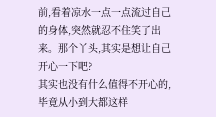前,看着凉水一点一点流过自己的身体,突然就忍不住笑了出来。那个丫头,其实是想让自己开心一下吧?
其实也没有什么值得不开心的,毕竟从小到大都这样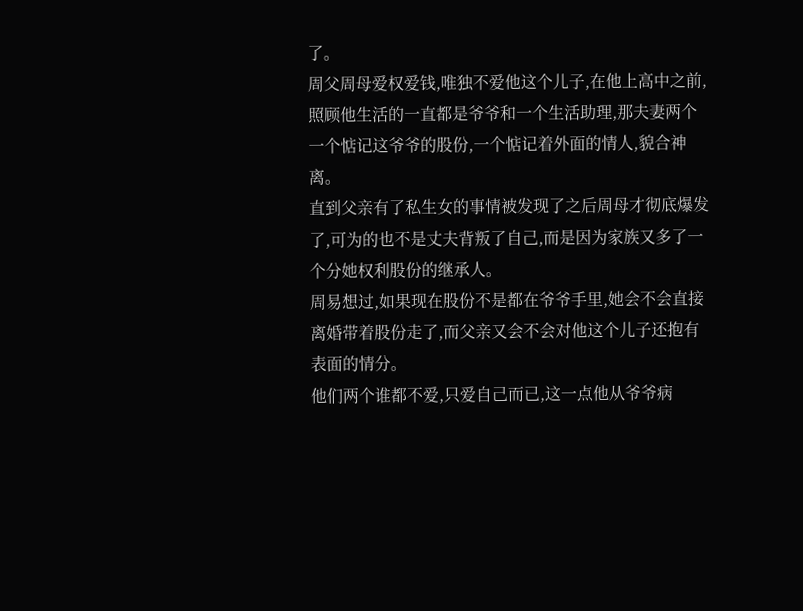了。
周父周母爱权爱钱,唯独不爱他这个儿子,在他上高中之前,照顾他生活的一直都是爷爷和一个生活助理,那夫妻两个一个惦记这爷爷的股份,一个惦记着外面的情人,貌合神离。
直到父亲有了私生女的事情被发现了之后周母才彻底爆发了,可为的也不是丈夫背叛了自己,而是因为家族又多了一个分她权利股份的继承人。
周易想过,如果现在股份不是都在爷爷手里,她会不会直接离婚带着股份走了,而父亲又会不会对他这个儿子还抱有表面的情分。
他们两个谁都不爱,只爱自己而已,这一点他从爷爷病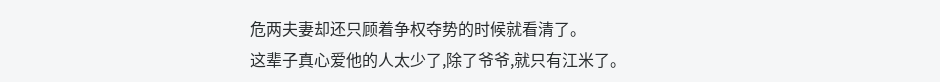危两夫妻却还只顾着争权夺势的时候就看清了。
这辈子真心爱他的人太少了,除了爷爷,就只有江米了。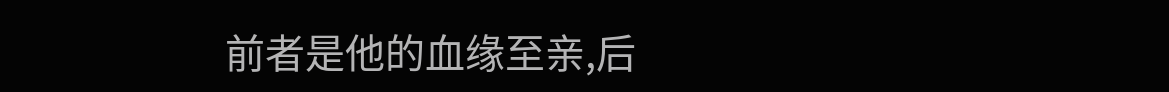前者是他的血缘至亲,后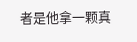者是他拿一颗真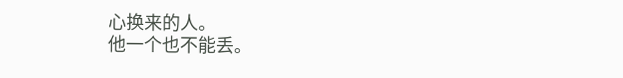心换来的人。
他一个也不能丢。